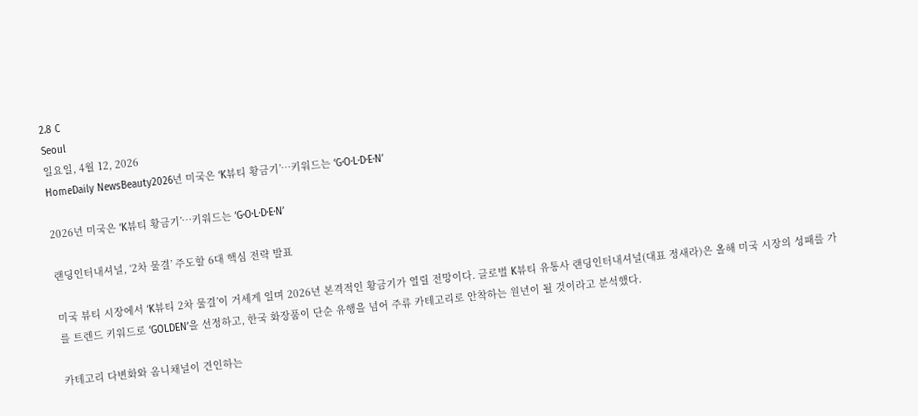2.8 C
Seoul
일요일, 4월 12, 2026
HomeDaily NewsBeauty2026년 미국은 ‘K뷰티 황금기’…키워드는 ‘G·O·L·D·E·N’

2026년 미국은 ‘K뷰티 황금기’…키워드는 ‘G·O·L·D·E·N’

랜딩인터내셔널, ‘2차 물결’ 주도할 6대 핵심 전략 발표

미국 뷰티 시장에서 ‘K뷰티 2차 물결’이 거세게 일며 2026년 본격적인 황금기가 열릴 전망이다. 글로벌 K뷰티 유통사 랜딩인터내셔널(대표 정새라)은 올해 미국 시장의 성패를 가를 트렌드 키워드로 ‘GOLDEN’을 선정하고, 한국 화장품이 단순 유행을 넘어 주류 카테고리로 안착하는 원년이 될 것이라고 분석했다.

카테고리 다변화와 옴니채널이 견인하는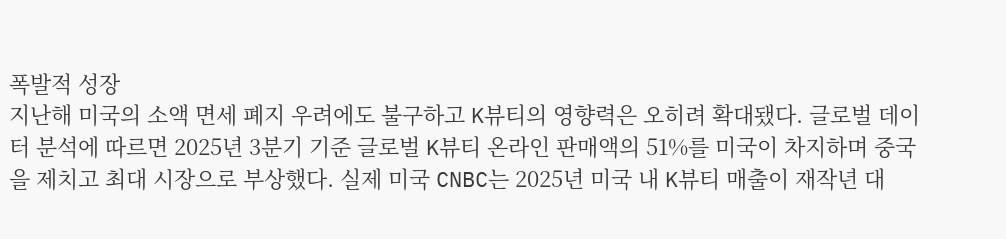폭발적 성장
지난해 미국의 소액 면세 폐지 우려에도 불구하고 K뷰티의 영향력은 오히려 확대됐다. 글로벌 데이터 분석에 따르면 2025년 3분기 기준 글로벌 K뷰티 온라인 판매액의 51%를 미국이 차지하며 중국을 제치고 최대 시장으로 부상했다. 실제 미국 CNBC는 2025년 미국 내 K뷰티 매출이 재작년 대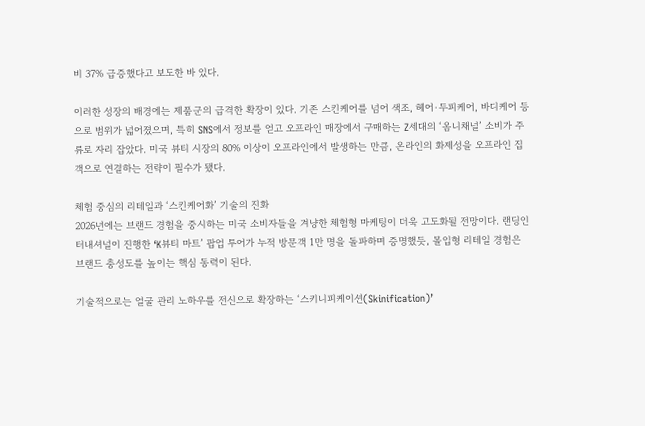비 37% 급증했다고 보도한 바 있다.

이러한 성장의 배경에는 제품군의 급격한 확장이 있다. 기존 스킨케어를 넘어 색조, 헤어·두피케어, 바디케어 등으로 범위가 넓어졌으며, 특히 SNS에서 정보를 얻고 오프라인 매장에서 구매하는 Z세대의 ‘옴니채널’ 소비가 주류로 자리 잡았다. 미국 뷰티 시장의 80% 이상이 오프라인에서 발생하는 만큼, 온라인의 화제성을 오프라인 집객으로 연결하는 전략이 필수가 됐다.

체험 중심의 리테일과 ‘스킨케어화’ 기술의 진화
2026년에는 브랜드 경험을 중시하는 미국 소비자들을 겨냥한 체험형 마케팅이 더욱 고도화될 전망이다. 랜딩인터내셔널이 진행한 ‘K뷰티 마트’ 팝업 투어가 누적 방문객 1만 명을 돌파하며 증명했듯, 몰입형 리테일 경험은 브랜드 충성도를 높이는 핵심 동력이 된다.

기술적으로는 얼굴 관리 노하우를 전신으로 확장하는 ‘스키니피케이션(Skinification)’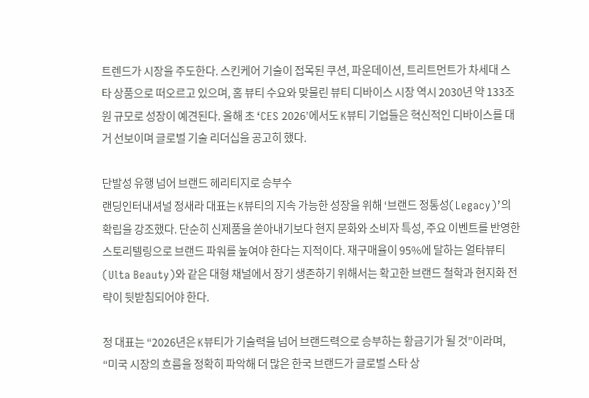트렌드가 시장을 주도한다. 스킨케어 기술이 접목된 쿠션, 파운데이션, 트리트먼트가 차세대 스타 상품으로 떠오르고 있으며, 홈 뷰티 수요와 맞물린 뷰티 디바이스 시장 역시 2030년 약 133조 원 규모로 성장이 예견된다. 올해 초 ‘CES 2026’에서도 K뷰티 기업들은 혁신적인 디바이스를 대거 선보이며 글로벌 기술 리더십을 공고히 했다.

단발성 유행 넘어 브랜드 헤리티지로 승부수
랜딩인터내셔널 정새라 대표는 K뷰티의 지속 가능한 성장을 위해 ‘브랜드 정통성(Legacy)’의 확립을 강조했다. 단순히 신제품을 쏟아내기보다 현지 문화와 소비자 특성, 주요 이벤트를 반영한 스토리텔링으로 브랜드 파워를 높여야 한다는 지적이다. 재구매율이 95%에 달하는 얼타뷰티(Ulta Beauty)와 같은 대형 채널에서 장기 생존하기 위해서는 확고한 브랜드 철학과 현지화 전략이 뒷받침되어야 한다.

정 대표는 “2026년은 K뷰티가 기술력을 넘어 브랜드력으로 승부하는 황금기가 될 것”이라며, “미국 시장의 흐름을 정확히 파악해 더 많은 한국 브랜드가 글로벌 스타 상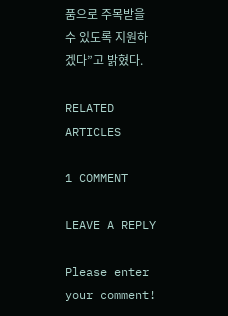품으로 주목받을 수 있도록 지원하겠다”고 밝혔다.

RELATED ARTICLES

1 COMMENT

LEAVE A REPLY

Please enter your comment!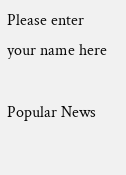Please enter your name here

Popular News